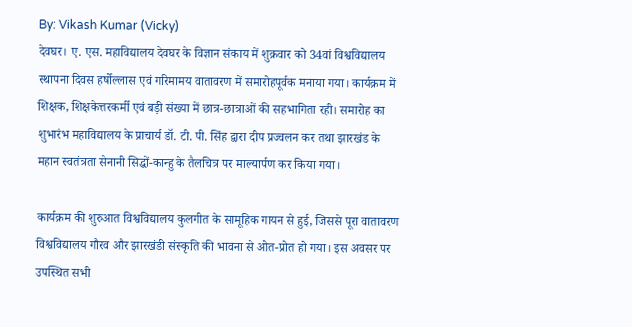By: Vikash Kumar (Vicky)
देवघर। ए. एस. महाविद्यालय देवघर के विज्ञान संकाय में शुक्रवार को 34वां विश्वविद्यालय स्थापना दिवस हर्षोल्लास एवं गरिमामय वातावरण में समारोहपूर्वक मनाया गया। कार्यक्रम में शिक्षक, शिक्षकेत्तरकर्मी एवं बड़ी संख्या में छात्र-छात्राओं की सहभागिता रही। समारोह का शुभारंभ महाविद्यालय के प्राचार्य डॉ. टी. पी. सिंह द्वारा दीप प्रज्वलन कर तथा झारखंड के महान स्वतंत्रता सेनानी सिद्धों-कान्हु के तैलचित्र पर माल्यार्पण कर किया गया।

कार्यक्रम की शुरुआत विश्वविद्यालय कुलगीत के सामूहिक गायन से हुई, जिससे पूरा वातावरण विश्वविद्यालय गौरव और झारखंडी संस्कृति की भावना से ओत-प्रोत हो गया। इस अवसर पर उपस्थित सभी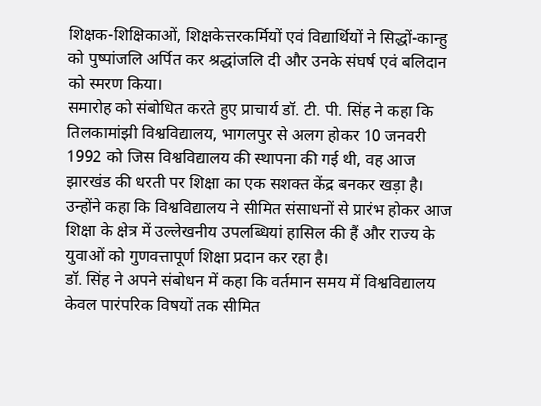शिक्षक-शिक्षिकाओं, शिक्षकेत्तरकर्मियों एवं विद्यार्थियों ने सिद्धों-कान्हु को पुष्पांजलि अर्पित कर श्रद्धांजलि दी और उनके संघर्ष एवं बलिदान को स्मरण किया।
समारोह को संबोधित करते हुए प्राचार्य डॉ. टी. पी. सिंह ने कहा कि तिलकामांझी विश्वविद्यालय, भागलपुर से अलग होकर 10 जनवरी 1992 को जिस विश्वविद्यालय की स्थापना की गई थी, वह आज झारखंड की धरती पर शिक्षा का एक सशक्त केंद्र बनकर खड़ा है। उन्होंने कहा कि विश्वविद्यालय ने सीमित संसाधनों से प्रारंभ होकर आज शिक्षा के क्षेत्र में उल्लेखनीय उपलब्धियां हासिल की हैं और राज्य के युवाओं को गुणवत्तापूर्ण शिक्षा प्रदान कर रहा है।
डॉ. सिंह ने अपने संबोधन में कहा कि वर्तमान समय में विश्वविद्यालय केवल पारंपरिक विषयों तक सीमित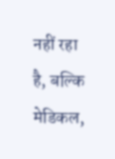नहीं रहा है, बल्कि मेडिकल,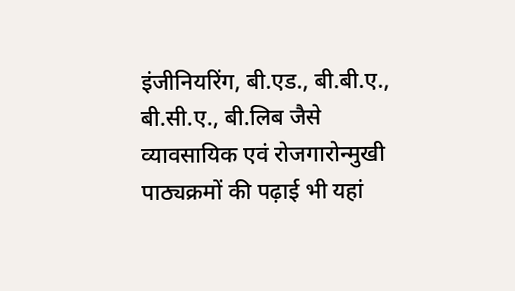इंजीनियरिंग, बी.एड., बी.बी.ए., बी.सी.ए., बी.लिब जैसे व्यावसायिक एवं रोजगारोन्मुखी पाठ्यक्रमों की पढ़ाई भी यहां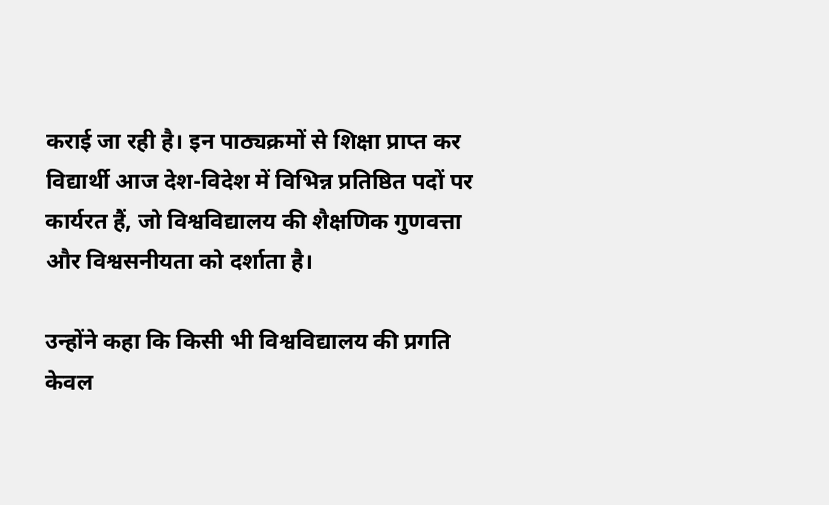कराई जा रही है। इन पाठ्यक्रमों से शिक्षा प्राप्त कर विद्यार्थी आज देश-विदेश में विभिन्न प्रतिष्ठित पदों पर कार्यरत हैं, जो विश्वविद्यालय की शैक्षणिक गुणवत्ता और विश्वसनीयता को दर्शाता है।

उन्होंने कहा कि किसी भी विश्वविद्यालय की प्रगति केवल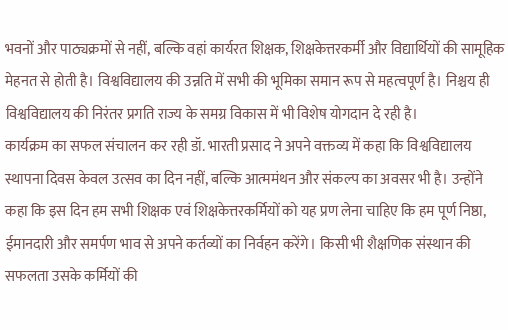भवनों और पाठ्यक्रमों से नहीं, बल्कि वहां कार्यरत शिक्षक, शिक्षकेत्तरकर्मी और विद्यार्थियों की सामूहिक मेहनत से होती है। विश्वविद्यालय की उन्नति में सभी की भूमिका समान रूप से महत्वपूर्ण है। निश्चय ही विश्वविद्यालय की निरंतर प्रगति राज्य के समग्र विकास में भी विशेष योगदान दे रही है।
कार्यक्रम का सफल संचालन कर रही डॉ. भारती प्रसाद ने अपने वक्तव्य में कहा कि विश्वविद्यालय स्थापना दिवस केवल उत्सव का दिन नहीं, बल्कि आत्ममंथन और संकल्प का अवसर भी है। उन्होंने कहा कि इस दिन हम सभी शिक्षक एवं शिक्षकेत्तरकर्मियों को यह प्रण लेना चाहिए कि हम पूर्ण निष्ठा, ईमानदारी और समर्पण भाव से अपने कर्तव्यों का निर्वहन करेंगे। किसी भी शैक्षणिक संस्थान की सफलता उसके कर्मियों की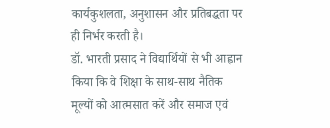कार्यकुशलता, अनुशासन और प्रतिबद्धता पर ही निर्भर करती है।
डॉ. भारती प्रसाद ने विद्यार्थियों से भी आह्वान किया कि वे शिक्षा के साथ-साथ नैतिक मूल्यों को आत्मसात करें और समाज एवं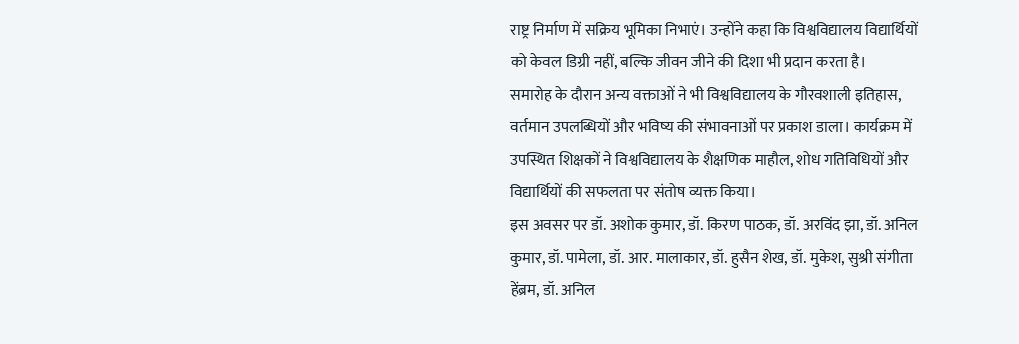राष्ट्र निर्माण में सक्रिय भूमिका निभाएं। उन्होंने कहा कि विश्वविद्यालय विद्यार्थियों को केवल डिग्री नहीं, बल्कि जीवन जीने की दिशा भी प्रदान करता है।
समारोह के दौरान अन्य वक्ताओं ने भी विश्वविद्यालय के गौरवशाली इतिहास, वर्तमान उपलब्धियों और भविष्य की संभावनाओं पर प्रकाश डाला। कार्यक्रम में उपस्थित शिक्षकों ने विश्वविद्यालय के शैक्षणिक माहौल, शोध गतिविधियों और विद्यार्थियों की सफलता पर संतोष व्यक्त किया।
इस अवसर पर डॉ. अशोक कुमार, डॉ. किरण पाठक, डॉ. अरविंद झा, डॉ. अनिल कुमार, डॉ. पामेला, डॉ. आर. मालाकार, डॉ. हुसैन शेख, डॉ. मुकेश, सुश्री संगीता हेंब्रम, डॉ. अनिल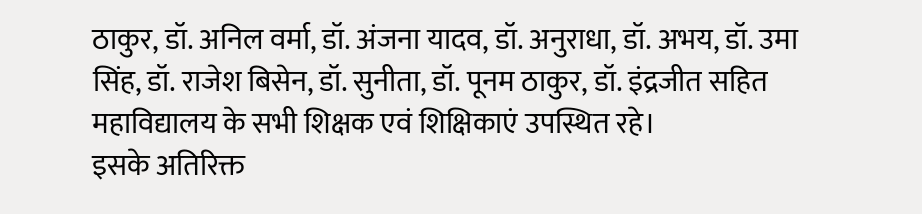ठाकुर, डॉ. अनिल वर्मा, डॉ. अंजना यादव, डॉ. अनुराधा, डॉ. अभय, डॉ. उमा सिंह, डॉ. राजेश बिसेन, डॉ. सुनीता, डॉ. पूनम ठाकुर, डॉ. इंद्रजीत सहित महाविद्यालय के सभी शिक्षक एवं शिक्षिकाएं उपस्थित रहे।
इसके अतिरिक्त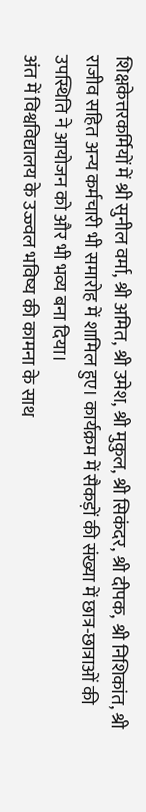शिक्षकेत्तरकर्मियों में श्री सुनील वर्मा, श्री अमित, श्री उमेश, श्री मुकुल, श्री सिकंदर, श्री दीपक, श्री निशिकांत, श्री राजीव सहित अन्य कर्मचारी भी समारोह में शामिल हुए। कार्यक्रम में सैकड़ों की संख्या में छात्र-छात्राओं की उपस्थिति ने आयोजन को और भी भव्य बना दिया।
अंत में विश्वविद्यालय के उज्ज्वल भविष्य की कामना के साथ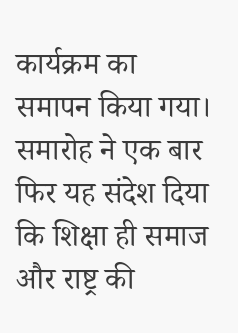कार्यक्रम का समापन किया गया। समारोह ने एक बार फिर यह संदेश दिया कि शिक्षा ही समाज और राष्ट्र की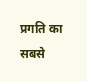प्रगति का सबसे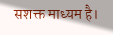सशक्त माध्यम है।